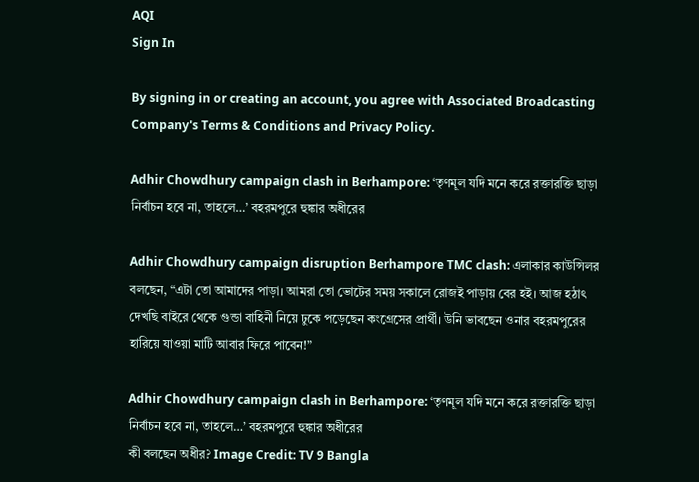AQI
Sign In

By signing in or creating an account, you agree with Associated Broadcasting Company's Terms & Conditions and Privacy Policy.

Adhir Chowdhury campaign clash in Berhampore: ‘তৃণমূল যদি মনে করে রক্তারক্তি ছাড়া নির্বাচন হবে না, তাহলে…’ বহরমপুরে হুঙ্কার অধীরের

Adhir Chowdhury campaign disruption Berhampore TMC clash: এলাকার কাউন্সিলর বলছেন, “এটা তো আমাদের পাড়া। আমরা তো ভোটের সময় সকালে রোজই পাড়ায় বের হই। আজ হঠাৎ দেখছি বাইরে থেকে গুন্ডা বাহিনী নিয়ে ঢুকে পড়েছেন কংগ্রেসের প্রার্থী। উনি ভাবছেন ওনার বহরমপুরের হারিয়ে যাওয়া মাটি আবার ফিরে পাবেন!”

Adhir Chowdhury campaign clash in Berhampore: ‘তৃণমূল যদি মনে করে রক্তারক্তি ছাড়া নির্বাচন হবে না, তাহলে…’ বহরমপুরে হুঙ্কার অধীরের
কী বলছেন অধীর? Image Credit: TV 9 Bangla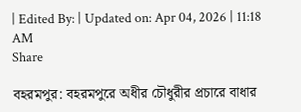| Edited By: | Updated on: Apr 04, 2026 | 11:18 AM
Share

বহরমপুর: বহরমপুরে অধীর চৌধুরীর প্রচারে বাধার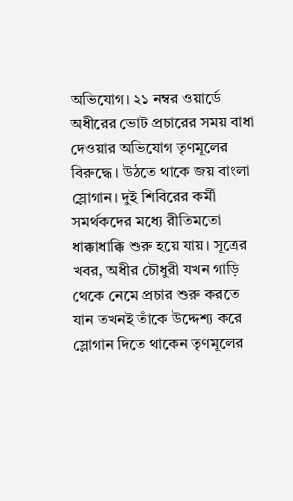অভিযোগ। ২১ নম্বর ওয়ার্ডে অধীরের ভোট প্রচারের সময় বাধা দেওয়ার অভিযোগ তৃণমূলের বিরুদ্ধে। উঠতে থাকে জয় বাংলা স্লোগান। দুই শিবিরের কর্মী সমর্থকদের মধ্যে রীতিমতো ধাক্কাধাক্কি শুরু হয়ে যায়। সূত্রের খবর, অধীর চৌধুরী যখন গাড়ি থেকে নেমে প্রচার শুরু করতে যান তখনই তাঁকে উদ্দেশ্য করে স্লোগান দিতে থাকেন তৃণমূলের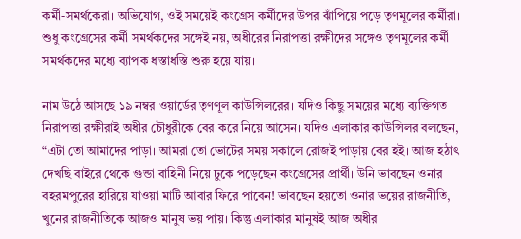কর্মী-সমর্থকেরা। অভিযোগ, ওই সময়েই কংগ্রেস কর্মীদের উপর ঝাঁপিয়ে পড়ে তৃণমূলের কর্মীরা। শুধু কংগ্রেসের কর্মী সমর্থকদের সঙ্গেই নয়, অধীরের নিরাপত্তা রক্ষীদের সঙ্গেও তৃণমূলের কর্মী সমর্থকদের মধ্যে ব্যাপক ধস্তাধস্তি শুরু হয়ে যায়।

নাম উঠে আসছে ১৯ নম্বর ওয়ার্ডের তৃণণূল কাউন্সিলরের। যদিও কিছু সময়ের মধ্যে ব্যক্তিগত নিরাপত্তা রক্ষীরাই অধীর চৌধুরীকে বের করে নিয়ে আসেন। যদিও এলাকার কাউন্সিলর বলছেন, “এটা তো আমাদের পাড়া। আমরা তো ভোটের সময় সকালে রোজই পাড়ায় বের হই। আজ হঠাৎ দেখছি বাইরে থেকে গুন্ডা বাহিনী নিয়ে ঢুকে পড়েছেন কংগ্রেসের প্রার্থী। উনি ভাবছেন ওনার বহরমপুরের হারিয়ে যাওয়া মাটি আবার ফিরে পাবেন! ভাবছেন হয়তো ওনার ভয়ের রাজনীতি, খুনের রাজনীতিকে আজও মানুষ ভয় পায়। কিন্তু এলাকার মানুষই আজ অধীর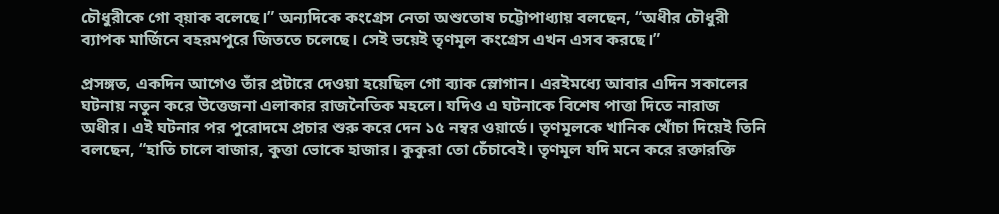চৌধুরীকে গো ব্য়াক বলেছে।” অন্যদিকে কংগ্রেস নেতা অশুতোষ চট্টোপাধ্যায় বলছেন, “অধীর চৌধুরী ব্যাপক মার্জিনে বহরমপুরে জিততে চলেছে। সেই ভয়েই তৃণমূল কংগ্রেস এখন এসব করছে।”

প্রসঙ্গত, একদিন আগেও তাঁর প্রটারে দেওয়া হয়েছিল গো ব্যাক স্লোগান। এরইমধ্যে আবার এদিন সকালের ঘটনায় নতুন করে উত্তেজনা এলাকার রাজনৈতিক মহলে। যদিও এ ঘটনাকে বিশেষ পাত্তা দিতে নারাজ অধীর। এই ঘটনার পর পুরোদমে প্রচার শুরু করে দেন ১৫ নম্বর ওয়ার্ডে। তৃণমূলকে খানিক খোঁচা দিয়েই তিনি বলছেন, “হাতি চালে বাজার, কুত্তা ভোকে হাজার। কুকুরা তো চেঁচাবেই। তৃণমূল যদি মনে করে রক্তারক্তি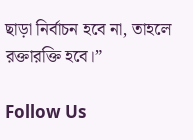ছাড়া নির্বাচন হবে না, তাহলে রক্তারক্তি হবে।”

Follow Us